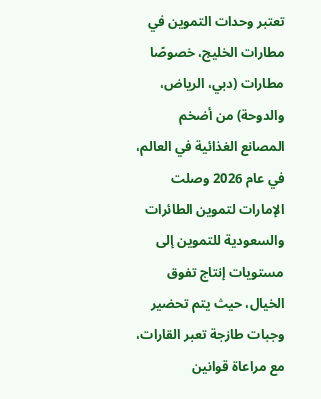تعتبر وحدات التموين في مطارات الخليج، خصوصًا مطارات (دبي، الرياض، والدوحة) من أضخم المصانع الغذائية في العالم، في عام 2026 وصلت الإمارات لتموين الطائرات والسعودية للتموين إلى مستويات إنتاج تفوق الخيال، حيث يتم تحضير وجبات طازجة تعبر القارات، مع مراعاة قوانين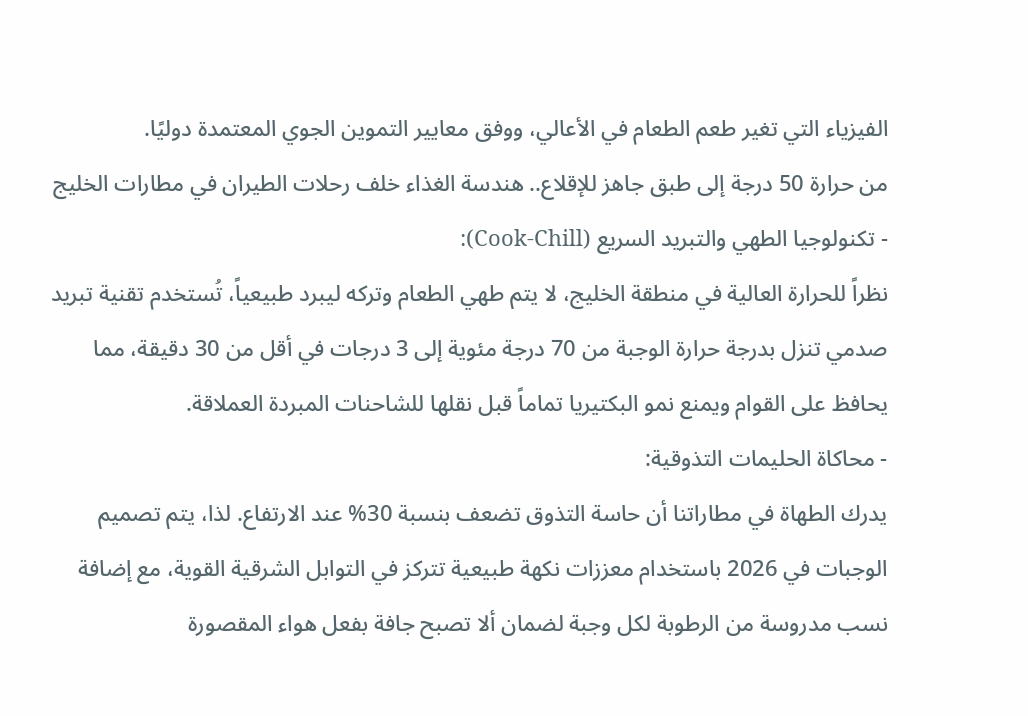الفيزياء التي تغير طعم الطعام في الأعالي، ووفق معايير التموين الجوي المعتمدة دوليًا.
من حرارة 50 درجة إلى طبق جاهز للإقلاع.. هندسة الغذاء خلف رحلات الطيران في مطارات الخليج
- تكنولوجيا الطهي والتبريد السريع (Cook-Chill):
نظراً للحرارة العالية في منطقة الخليج، لا يتم طهي الطعام وتركه ليبرد طبيعياً، تُستخدم تقنية تبريد صدمي تنزل بدرجة حرارة الوجبة من 70 درجة مئوية إلى 3 درجات في أقل من 30 دقيقة، مما يحافظ على القوام ويمنع نمو البكتيريا تماماً قبل نقلها للشاحنات المبردة العملاقة.
- محاكاة الحليمات التذوقية:
يدرك الطهاة في مطاراتنا أن حاسة التذوق تضعف بنسبة 30% عند الارتفاع. لذا، يتم تصميم الوجبات في 2026 باستخدام معززات نكهة طبيعية تتركز في التوابل الشرقية القوية، مع إضافة نسب مدروسة من الرطوبة لكل وجبة لضمان ألا تصبح جافة بفعل هواء المقصورة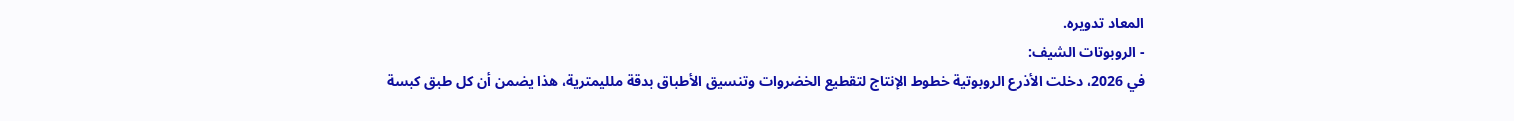المعاد تدويره.
- الروبوتات الشيف:
في 2026، دخلت الأذرع الروبوتية خطوط الإنتاج لتقطيع الخضروات وتنسيق الأطباق بدقة ملليمترية، هذا يضمن أن كل طبق كبسة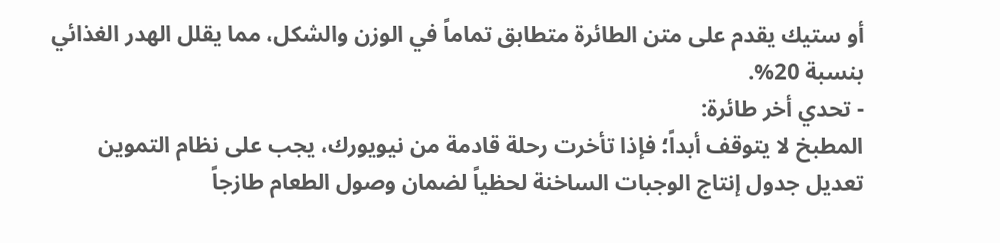أو ستيك يقدم على متن الطائرة متطابق تماماً في الوزن والشكل، مما يقلل الهدر الغذائي بنسبة 20%.
- تحدي أخر طائرة:
المطبخ لا يتوقف أبداً؛ فإذا تأخرت رحلة قادمة من نيويورك، يجب على نظام التموين تعديل جدول إنتاج الوجبات الساخنة لحظياً لضمان وصول الطعام طازجاً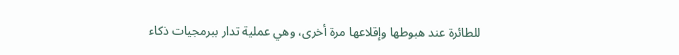للطائرة عند هبوطها وإقلاعها مرة أخرى، وهي عملية تدار ببرمجيات ذكاء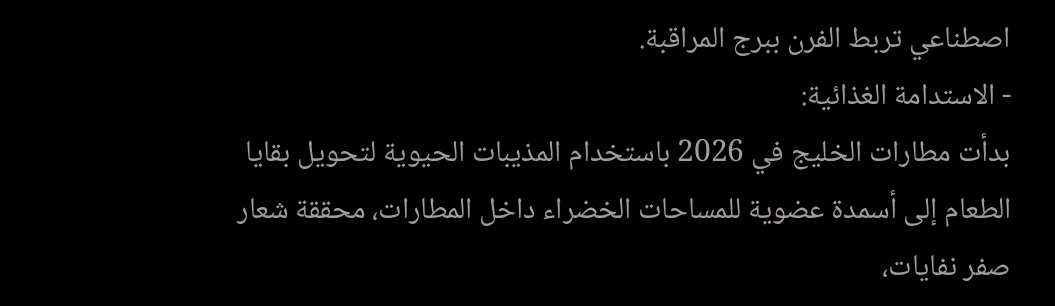اصطناعي تربط الفرن ببرج المراقبة.
- الاستدامة الغذائية:
بدأت مطارات الخليج في 2026 باستخدام المذيبات الحيوية لتحويل بقايا الطعام إلى أسمدة عضوية للمساحات الخضراء داخل المطارات، محققة شعار صفر نفايات،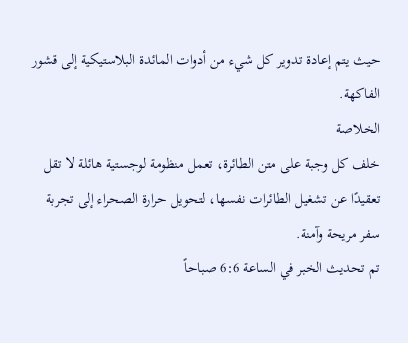حيث يتم إعادة تدوير كل شيء من أدوات المائدة البلاستيكية إلى قشور الفاكهة.
الخلاصة
خلف كل وجبة على متن الطائرة، تعمل منظومة لوجستية هائلة لا تقل تعقيدًا عن تشغيل الطائرات نفسها، لتحويل حرارة الصحراء إلى تجربة سفر مريحة وآمنة.
تم تحديث الخبر في الساعة 6:6 صباحاً